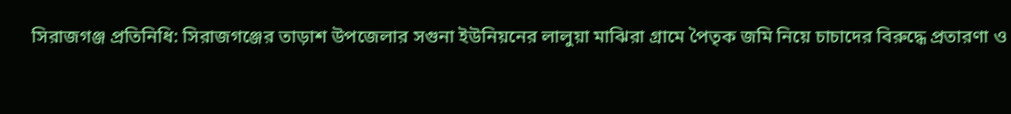সিরাজগঞ্জ প্রতিনিধি: সিরাজগঞ্জের তাড়াশ উপজেলার সগুনা ইউনিয়নের লালুয়া মাঝিরা গ্রামে পৈতৃক জমি নিয়ে চাচাদের বিরুদ্ধে প্রতারণা ও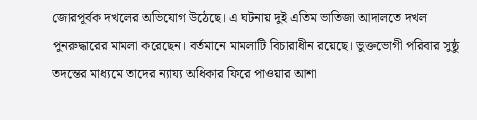জোরপূর্বক দখলের অভিযোগ উঠেছে। এ ঘটনায় দুই এতিম ভাতিজা আদালতে দখল পুনরুদ্ধারের মামলা করেছেন। বর্তমানে মামলাটি বিচারাধীন রয়েছে। ভুক্তভোগী পরিবার সুষ্ঠু তদন্তের মাধ্যমে তাদের ন্যায্য অধিকার ফিরে পাওয়ার আশা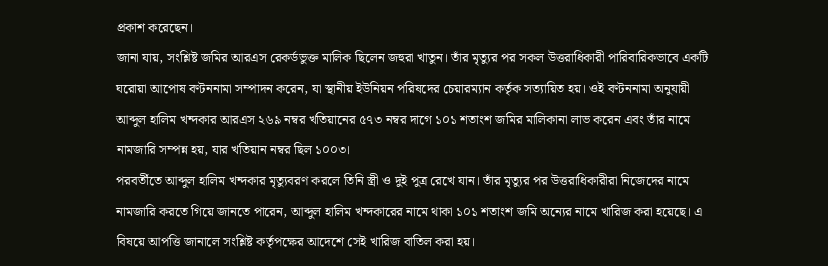প্রকাশ করেছেন।
জানা যায়, সংশ্লিষ্ট জমির আরএস রেকর্ডভুক্ত মালিক ছিলেন জহুরা খাতুন। তাঁর মৃত্যুর পর সকল উত্তরাধিকারী পারিবারিকভাবে একটি ঘরোয়া আপোষ বণ্টননামা সম্পাদন করেন, যা স্থানীয় ইউনিয়ন পরিষদের চেয়ারম্যান কর্তৃক সত্যায়িত হয়। ওই বণ্টননামা অনুযায়ী আব্দুল হালিম খন্দকার আরএস ২৬৯ নম্বর খতিয়ানের ৫৭৩ নম্বর দাগে ১০১ শতাংশ জমির মালিকানা লাভ করেন এবং তাঁর নামে নামজারি সম্পন্ন হয়, যার খতিয়ান নম্বর ছিল ১০০৩।
পরবর্তীতে আব্দুল হালিম খন্দকার মৃত্যুবরণ করলে তিনি স্ত্রী ও দুই পুত্র রেখে যান। তাঁর মৃত্যুর পর উত্তরাধিকারীরা নিজেদের নামে নামজারি করতে গিয়ে জানতে পারেন, আব্দুল হালিম খন্দকারের নামে থাকা ১০১ শতাংশ জমি অন্যের নামে খারিজ করা হয়েছে। এ বিষয়ে আপত্তি জানালে সংশ্লিষ্ট কর্তৃপক্ষের আদেশে সেই খারিজ বাতিল করা হয়।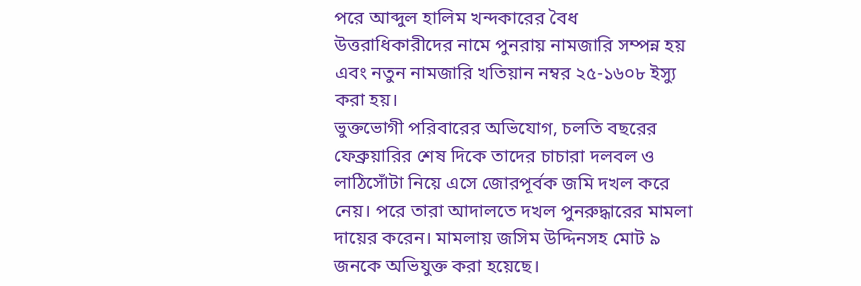পরে আব্দুল হালিম খন্দকারের বৈধ উত্তরাধিকারীদের নামে পুনরায় নামজারি সম্পন্ন হয় এবং নতুন নামজারি খতিয়ান নম্বর ২৫-১৬০৮ ইস্যু করা হয়।
ভুক্তভোগী পরিবারের অভিযোগ, চলতি বছরের ফেব্রুয়ারির শেষ দিকে তাদের চাচারা দলবল ও লাঠিসোঁটা নিয়ে এসে জোরপূর্বক জমি দখল করে নেয়। পরে তারা আদালতে দখল পুনরুদ্ধারের মামলা দায়ের করেন। মামলায় জসিম উদ্দিনসহ মোট ৯ জনকে অভিযুক্ত করা হয়েছে।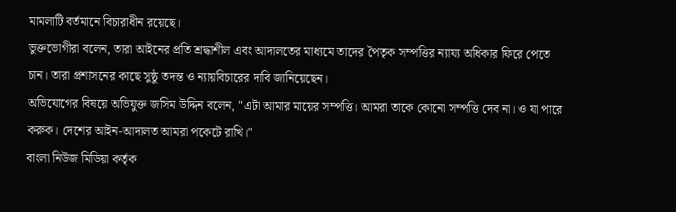মামলাটি বর্তমানে বিচারাধীন রয়েছে।
ভুক্তভোগীরা বলেন, তারা আইনের প্রতি শ্রদ্ধাশীল এবং আদালতের মাধ্যমে তাদের পৈতৃক সম্পত্তির ন্যায্য অধিকার ফিরে পেতে চান। তারা প্রশাসনের কাছে সুষ্ঠু তদন্ত ও ন্যায়বিচারের দাবি জানিয়েছেন।
অভিযোগের বিষয়ে অভিযুক্ত জসিম উদ্দিন বলেন, "এটা আমার মায়ের সম্পত্তি। আমরা তাকে কোনো সম্পত্তি দেব না। ও যা পারে করুক। দেশের আইন-আদালত আমরা পকেটে রাখি।"
বাংলা নিউজ মিডিয়া কর্তৃক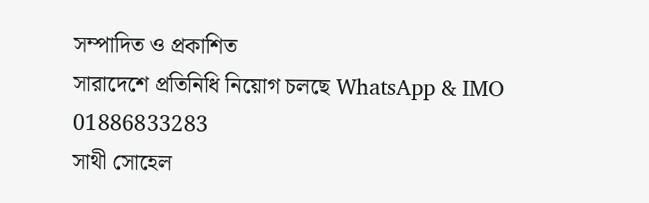সম্পাদিত ও প্রকাশিত
সারাদেশে প্রতিনিধি নিয়োগ চলছে WhatsApp & IMO 01886833283
সাথী সোহেল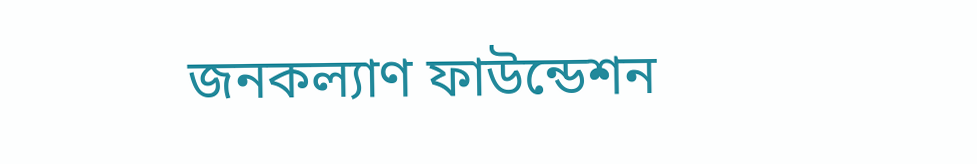জনকল্যাণ ফাউন্ডেশন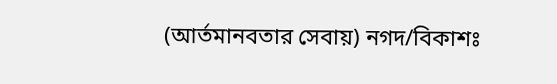(আর্তমানবতার সেবায়) নগদ/বিকাশঃ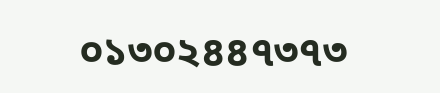০১৩০২৪৪৭৩৭৩